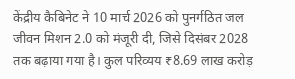केंद्रीय कैबिनेट ने 10 मार्च 2026 को पुनर्गठित जल जीवन मिशन 2.0 को मंजूरी दी, जिसे दिसंबर 2028 तक बढ़ाया गया है। कुल परिव्यय ₹8.69 लाख करोड़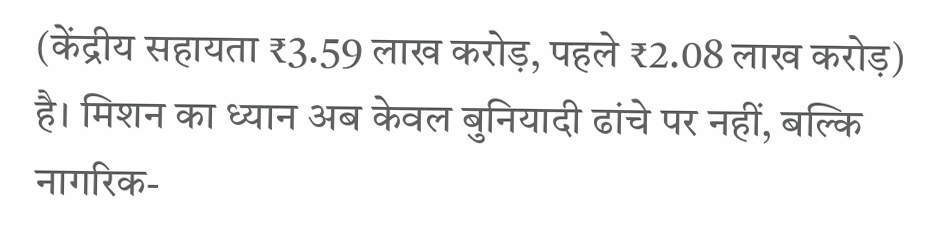(केंद्रीय सहायता ₹3.59 लाख करोड़, पहले ₹2.08 लाख करोड़) है। मिशन का ध्यान अब केवल बुनियादी ढांचे पर नहीं, बल्कि नागरिक-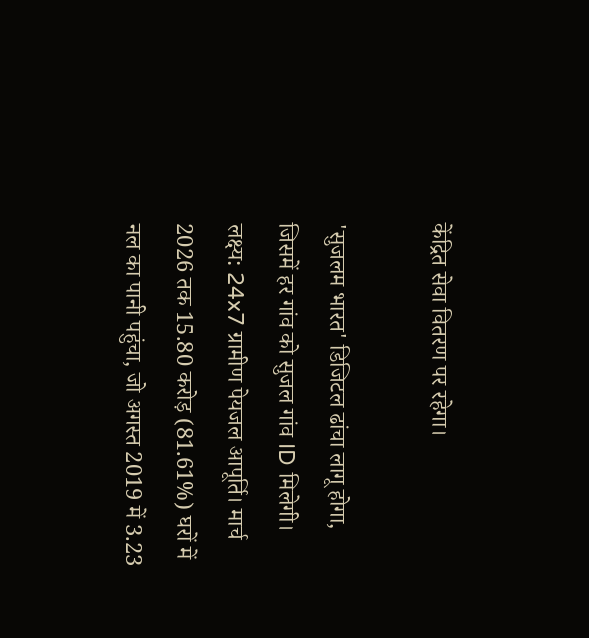केंद्रित सेवा वितरण पर रहेगा।

'सुजलम भारत' डिजिटल ढांचा लागू होगा, जिसमें हर गांव को सुजल गांव ID मिलेगी। लक्ष्य: 24x7 ग्रामीण पेयजल आपूर्ति। मार्च 2026 तक 15.80 करोड़ (81.61%) घरों में नल का पानी पहुंचा, जो अगस्त 2019 में 3.23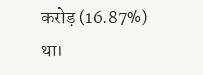करोड़ (16.87%) था।